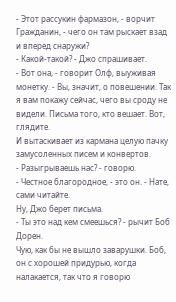- Этот рассукин фармазон, - ворчит Гражданин, - чего он там рыскает взад и вперед снаружи?
- Какой-такой? - Джо спрашивает.
- Вот она, - говорит Олф, выуживая монетку. - Вы, значит, о повешении. Так я вам покажу сейчас, чего вы сроду не видели. Письма того, кто вешает. Вот, глядите.
И вытаскивает из кармана целую пачку замусоленных писем и конвертов.
- Разыгрываешь нас? - говорю.
- Честное благородное, - это он. - Нате, сами читайте.
Ну, Джо берет письма.
- Ты это над кем смеешься? - рычит Боб Дорен.
Чую, как бы не вышло заварушки. Боб, он с хорошей придурью, когда налакается, так что я говорю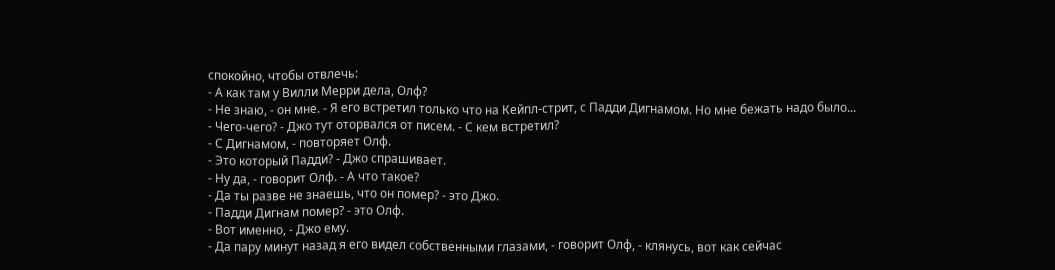спокойно, чтобы отвлечь:
- А как там у Вилли Мерри дела, Олф?
- Не знаю, - он мне. - Я его встретил только что на Кейпл-стрит, с Падди Дигнамом. Но мне бежать надо было...
- Чего-чего? - Джо тут оторвался от писем. - С кем встретил?
- С Дигнамом, - повторяет Олф.
- Это который Падди? - Джо спрашивает.
- Ну да, - говорит Олф. - А что такое?
- Да ты разве не знаешь, что он помер? - это Джо.
- Падди Дигнам помер? - это Олф.
- Вот именно, - Джо ему.
- Да пару минут назад я его видел собственными глазами, - говорит Олф, - клянусь, вот как сейчас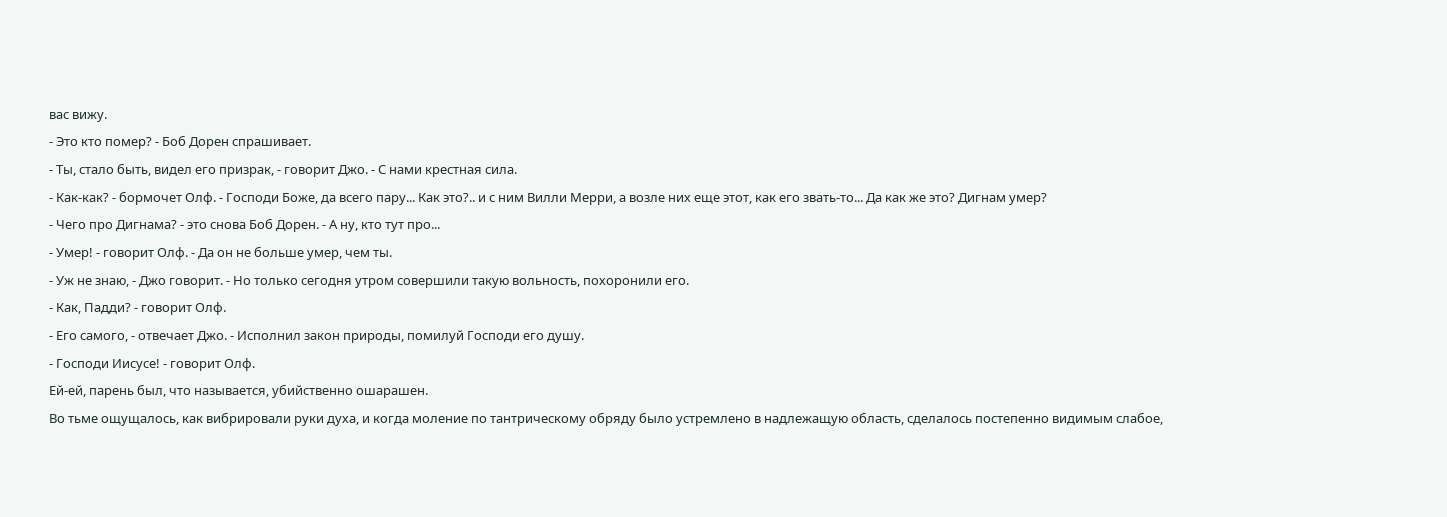вас вижу.
- Это кто помер? - Боб Дорен спрашивает.
- Ты, стало быть, видел его призрак, - говорит Джо. - С нами крестная сила.
- Как-как? - бормочет Олф. - Господи Боже, да всего пару... Как это?.. и с ним Вилли Мерри, а возле них еще этот, как его звать-то... Да как же это? Дигнам умер?
- Чего про Дигнама? - это снова Боб Дорен. - А ну, кто тут про...
- Умер! - говорит Олф. - Да он не больше умер, чем ты.
- Уж не знаю, - Джо говорит. - Но только сегодня утром совершили такую вольность, похоронили его.
- Как, Падди? - говорит Олф.
- Его самого, - отвечает Джо. - Исполнил закон природы, помилуй Господи его душу.
- Господи Иисусе! - говорит Олф.
Ей-ей, парень был, что называется, убийственно ошарашен.
Во тьме ощущалось, как вибрировали руки духа, и когда моление по тантрическому обряду было устремлено в надлежащую область, сделалось постепенно видимым слабое,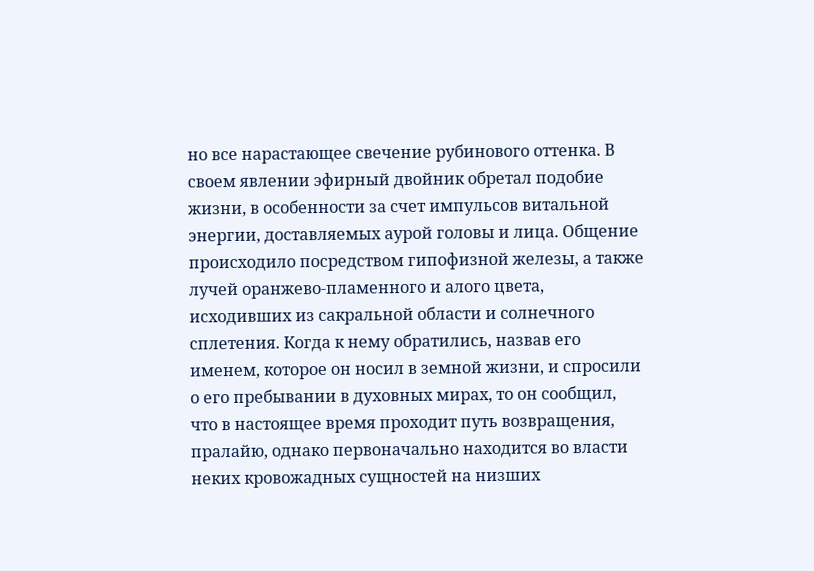но все нарастающее свечение рубинового оттенка. В своем явлении эфирный двойник обретал подобие жизни, в особенности за счет импульсов витальной энергии, доставляемых аурой головы и лица. Общение происходило посредством гипофизной железы, а также лучей оранжево-пламенного и алого цвета, исходивших из сакральной области и солнечного сплетения. Когда к нему обратились, назвав его именем, которое он носил в земной жизни, и спросили о его пребывании в духовных мирах, то он сообщил, что в настоящее время проходит путь возвращения, пралайю, однако первоначально находится во власти неких кровожадных сущностей на низших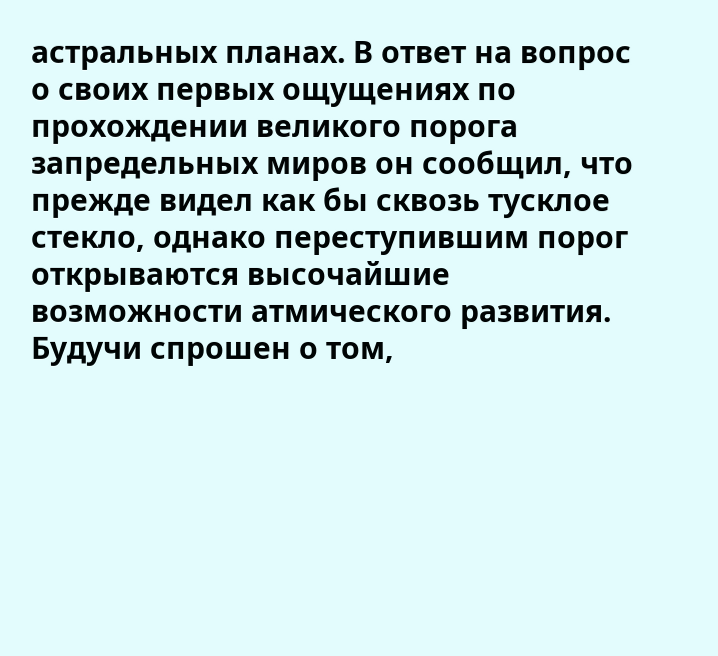астральных планах. В ответ на вопрос о своих первых ощущениях по прохождении великого порога запредельных миров он сообщил, что прежде видел как бы сквозь тусклое стекло, однако переступившим порог открываются высочайшие возможности атмического развития. Будучи спрошен о том,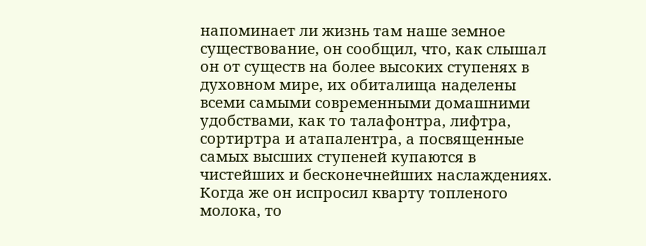напоминает ли жизнь там наше земное существование, он сообщил, что, как слышал он от существ на более высоких ступенях в духовном мире, их обиталища наделены всеми самыми современными домашними удобствами, как то талафонтра, лифтра, сортиртра и атапалентра, а посвященные самых высших ступеней купаются в чистейших и бесконечнейших наслаждениях. Когда же он испросил кварту топленого молока, то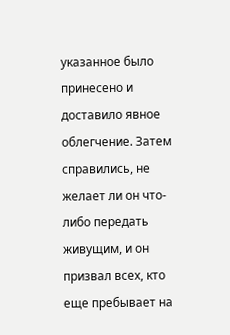указанное было принесено и доставило явное облегчение. Затем справились, не желает ли он что-либо передать живущим, и он призвал всех, кто еще пребывает на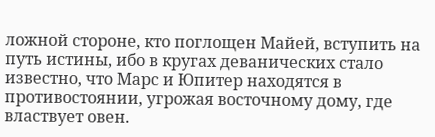ложной стороне, кто поглощен Майей, вступить на путь истины, ибо в кругах деванических стало известно, что Марс и Юпитер находятся в противостоянии, угрожая восточному дому, где властвует овен.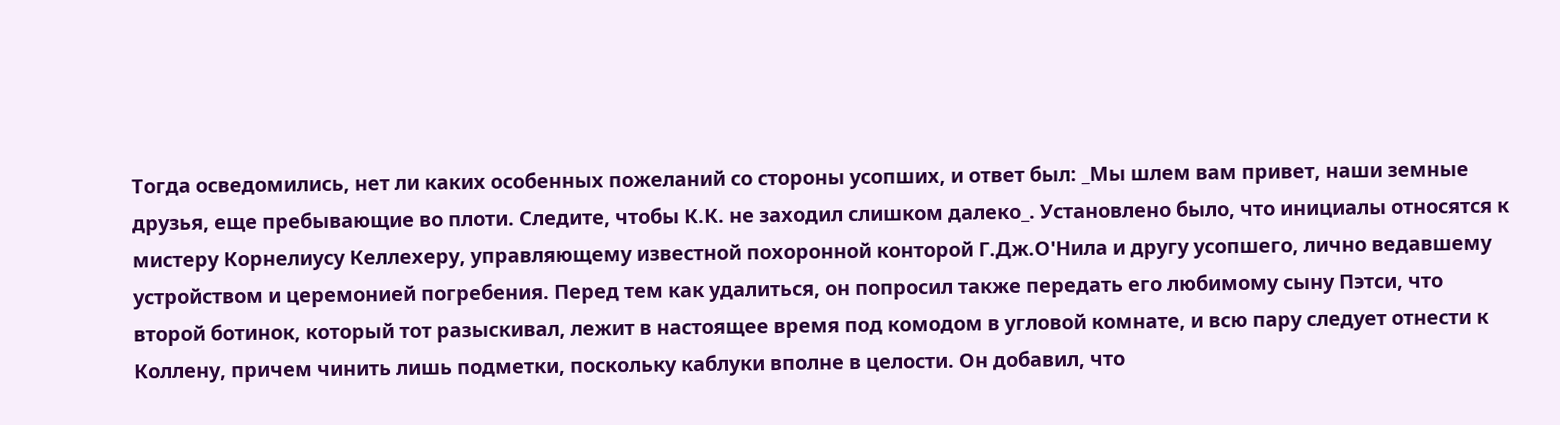Тогда осведомились, нет ли каких особенных пожеланий со стороны усопших, и ответ был: _Мы шлем вам привет, наши земные друзья, еще пребывающие во плоти. Следите, чтобы К.К. не заходил слишком далеко_. Установлено было, что инициалы относятся к мистеру Корнелиусу Келлехеру, управляющему известной похоронной конторой Г.Дж.О'Нила и другу усопшего, лично ведавшему устройством и церемонией погребения. Перед тем как удалиться, он попросил также передать его любимому сыну Пэтси, что второй ботинок, который тот разыскивал, лежит в настоящее время под комодом в угловой комнате, и всю пару следует отнести к Коллену, причем чинить лишь подметки, поскольку каблуки вполне в целости. Он добавил, что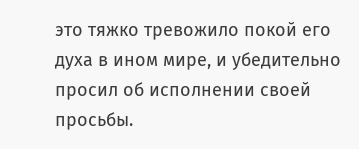это тяжко тревожило покой его духа в ином мире, и убедительно просил об исполнении своей просьбы.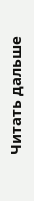Читать дальше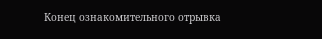Конец ознакомительного отрывка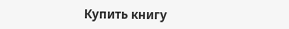Купить книгу